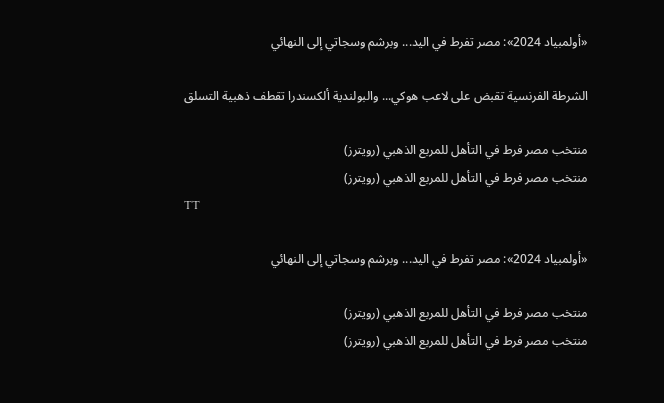«أولمبياد 2024»: مصر تفرط في اليد... وبرشم وسجاتي إلى النهائي

الشرطة الفرنسية تقبض على لاعب هوكي... والبولندية ألكسندرا تقطف ذهبية التسلق

منتخب مصر فرط في التأهل للمربع الذهبي (رويترز)
منتخب مصر فرط في التأهل للمربع الذهبي (رويترز)
TT

«أولمبياد 2024»: مصر تفرط في اليد... وبرشم وسجاتي إلى النهائي

منتخب مصر فرط في التأهل للمربع الذهبي (رويترز)
منتخب مصر فرط في التأهل للمربع الذهبي (رويترز)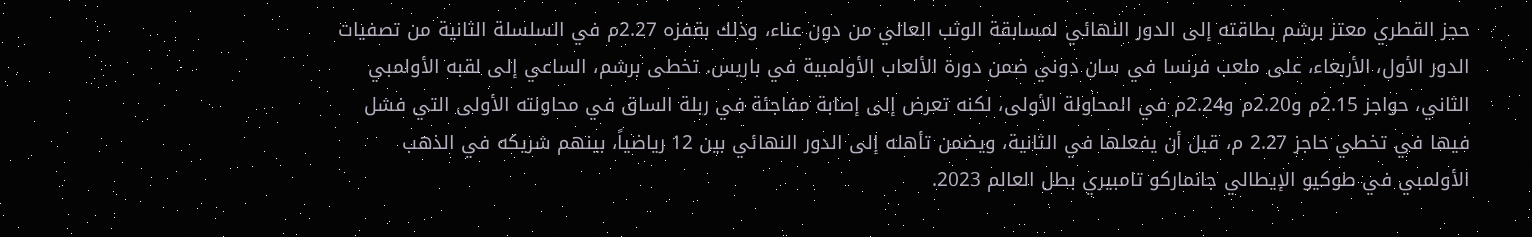حجز القطري معتز برشم بطاقته إلى الدور النهائي لمسابقة الوثب العالي من دون عناء، وذلك بقفزه 2.27م في السلسلة الثانية من تصفيات الدور الأول، الأربعاء، على ملعب فرنسا في سان دوني ضمن دورة الألعاب الأولمبية في باريس. تخطى برشم، الساعي إلى لقبه الأولمبي الثاني، حواجز 2.15م و2.20م و2.24م في المحاولة الأولى، لكنه تعرض إلى إصابة مفاجئة في ربلة الساق في محاولته الأولى التي فشل فيها في تخطي حاجز 2.27 م، قبل أن يفعلها في الثانية، ويضمن تأهله إلى الدور النهائي بين 12 رياضياً، بينهم شريكه في الذهب الأولمبي في طوكيو الإيطالي جانماركو تامبيري بطل العالم 2023.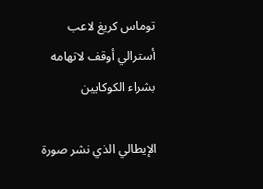توماس كريغ لاعب أسترالي أوقف لاتهامه بشراء الكوكايين

الإيطالي الذي نشر صورة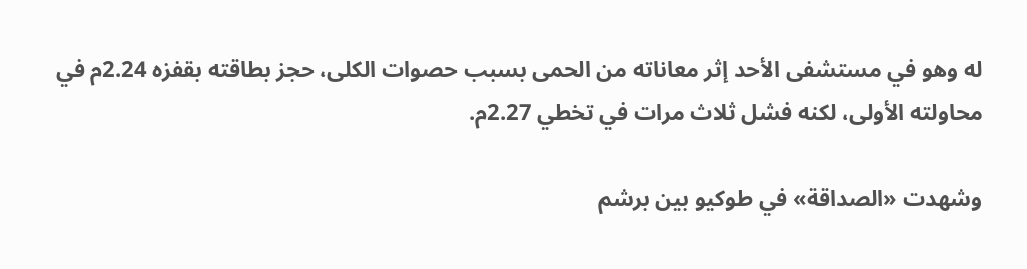له وهو في مستشفى الأحد إثر معاناته من الحمى بسبب حصوات الكلى، حجز بطاقته بقفزه 2.24م في محاولته الأولى، لكنه فشل ثلاث مرات في تخطي 2.27م.

وشهدت «الصداقة» في طوكيو بين برشم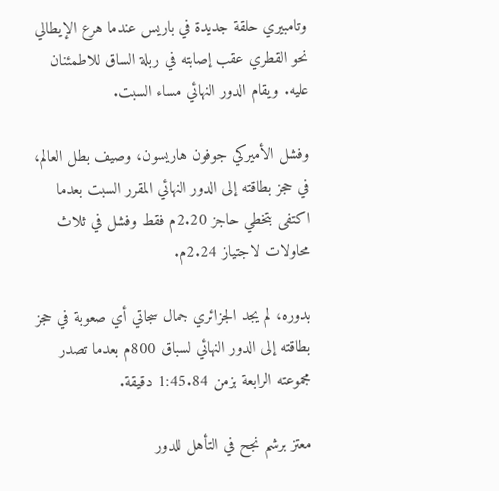وتامبيري حلقة جديدة في باريس عندما هرع الإيطالي نحو القطري عقب إصابته في ربلة الساق للاطمئنان عليه. ويقام الدور النهائي مساء السبت.

وفشل الأميركي جوفون هاريسون، وصيف بطل العالم، في حجز بطاقته إلى الدور النهائي المقرر السبت بعدما اكتفى بتخطي حاجز 2.20م فقط وفشل في ثلاث محاولات لاجتياز 2.24م.

بدوره، لم يجد الجزائري جمال سجاتي أي صعوبة في حجز بطاقته إلى الدور النهائي لسباق 800م بعدما تصدر مجموعته الرابعة بزمن 1:45.84 دقيقة.

معتز برشم نجح في التأهل للدور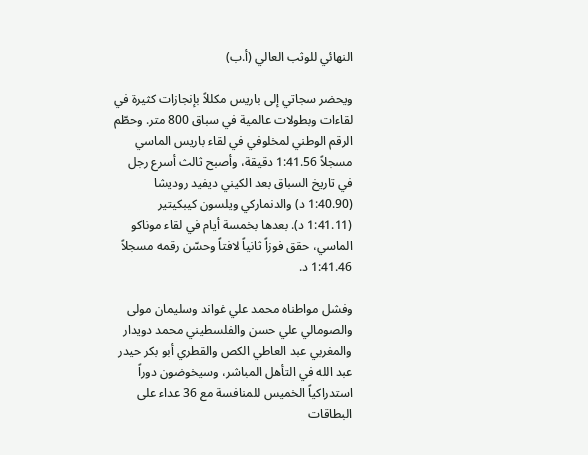النهائي للوثب العالي (أ.ب)

ويحضر سجاتي إلى باريس مكللاً بإنجازات كثيرة في لقاءات وبطولات عالمية في سباق 800 متر. وحطّم الرقم الوطني لمخلوفي في لقاء باريس الماسي مسجلاً 1:41.56 دقيقة، وأصبح ثالث أسرع رجل في تاريخ السباق بعد الكيني ديفيد روديشا (1:40.90 د) والدنماركي ويلسون كيبكيتير (1:41.11 د). بعدها بخمسة أيام في لقاء موناكو الماسي، حقق فوزاً ثانياً لافتاً وحسّن رقمه مسجلاً 1:41.46 د.

وفشل مواطناه محمد علي غواند وسليمان مولى والصومالي علي حسن والفلسطيني محمد دويدار والمغربي عبد العاطي الكص والقطري أبو بكر حيدر عبد الله في التأهل المباشر، وسيخوضون دوراً استدراكياً الخميس للمنافسة مع 36 عداء على البطاقات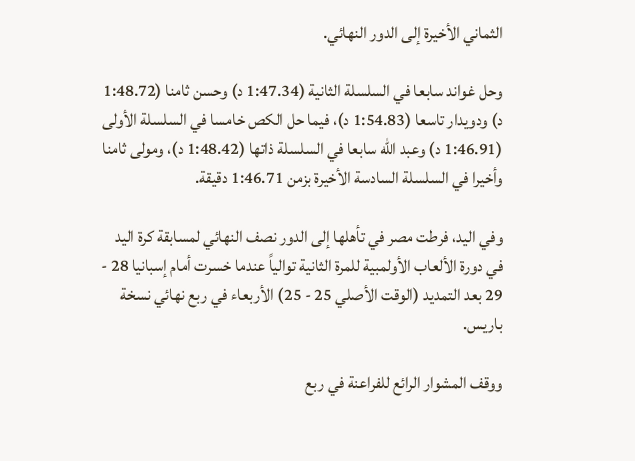الثماني الأخيرة إلى الدور النهائي.

وحل غواند سابعا في السلسلة الثانية (1:47.34 د) وحسن ثامنا (1:48.72 د) ودويدار تاسعا (1:54.83 د)، فيما حل الكص خامسا في السلسلة الأولى (1:46.91 د) وعبد الله سابعا في السلسلة ذاتها (1:48.42 د)، ومولى ثامنا وأخيرا في السلسلة السادسة الأخيرة بزمن 1:46.71 دقيقة.

وفي اليد، فرطت مصر في تأهلها إلى الدور نصف النهائي لمسابقة كرة اليد في دورة الألعاب الأولمبية للمرة الثانية توالياً عندما خسرت أمام إسبانيا 28 - 29 بعد التمديد (الوقت الأصلي 25 - 25) الأربعاء في ربع نهائي نسخة باريس.

ووقف المشوار الرائع للفراعنة في ربع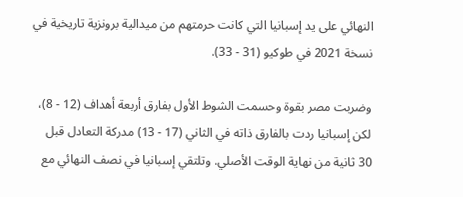النهائي على يد إسبانيا التي كانت حرمتهم من ميدالية برونزية تاريخية في نسخة 2021 في طوكيو (31 - 33).

وضربت مصر بقوة وحسمت الشوط الأول بفارق أربعة أهداف (12 - 8)، لكن إسبانيا ردت بالفارق ذاته في الثاني (17 - 13) مدركة التعادل قبل 30 ثانية من نهاية الوقت الأصلي. وتلتقي إسبانيا في نصف النهائي مع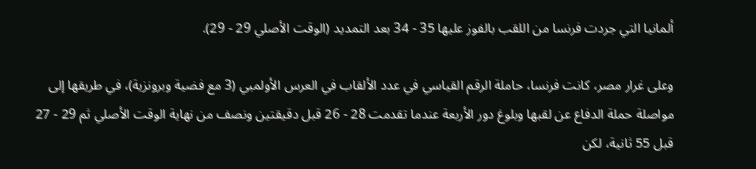ألمانيا التي جردت فرنسا من اللقب بالفوز عليها 35 - 34 بعد التمديد (الوقت الأصلي 29 - 29).

وعلى غرار مصر، كانت فرنسا، حاملة الرقم القياسي في عدد الألقاب في العرس الأولمبي (3 مع فضية وبرونزية)، في طريقها إلى مواصلة حملة الدفاع عن لقبها وبلوغ دور الأربعة عندما تقدمت 28 - 26 قبل دقيقتين ونصف من نهاية الوقت الأصلي ثم 29 - 27 قبل 55 ثانية، لكن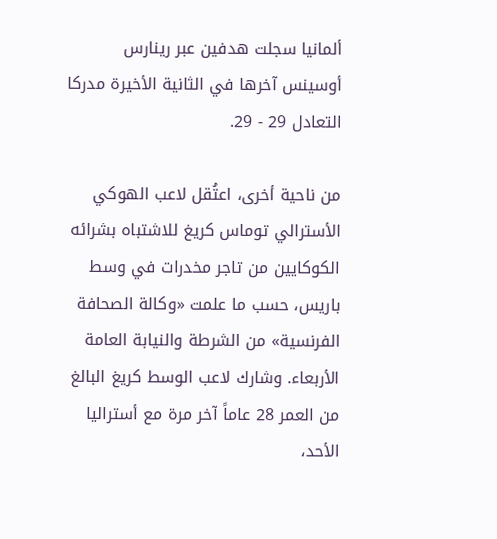ألمانيا سجلت هدفين عبر رينارس أوسينس آخرها في الثانية الأخيرة مدركا التعادل 29 - 29.

من ناحية أخرى، اعتُقل لاعب الهوكي الأسترالي توماس كريغ للاشتباه بشرائه الكوكايين من تاجر مخدرات في وسط باريس، حسب ما علمت «وكالة الصحافة الفرنسية» من الشرطة والنيابة العامة الأربعاء. وشارك لاعب الوسط كريغ البالغ من العمر 28 عاماً آخر مرة مع أستراليا الأحد،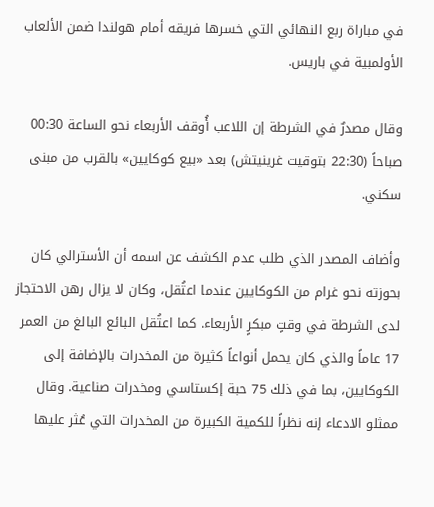في مباراة ربع النهائي التي خسرها فريقه أمام هولندا ضمن الألعاب الأولمبية في باريس.

وقال مصدرٌ في الشرطة إن اللاعب أُوقف الأربعاء نحو الساعة 00:30 صباحاً (22:30 بتوقيت غرينيتش) بعد «بيع كوكايين» بالقرب من مبنى سكني.

وأضاف المصدر الذي طلب عدم الكشف عن اسمه أن الأسترالي كان بحوزته نحو غرام من الكوكايين عندما اعتُقل، وكان لا يزال رهن الاحتجاز لدى الشرطة في وقتٍ مبكرٍ الأربعاء. كما اعتُقل البائع البالغ من العمر 17 عاماً والذي كان يحمل أنواعاً كثيرة من المخدرات بالإضافة إلى الكوكايين، بما في ذلك 75 حبة إكستاسي ومخدرات صناعية. وقال ممثلو الادعاء إنه نظراً للكمية الكبيرة من المخدرات التي عُثر عليها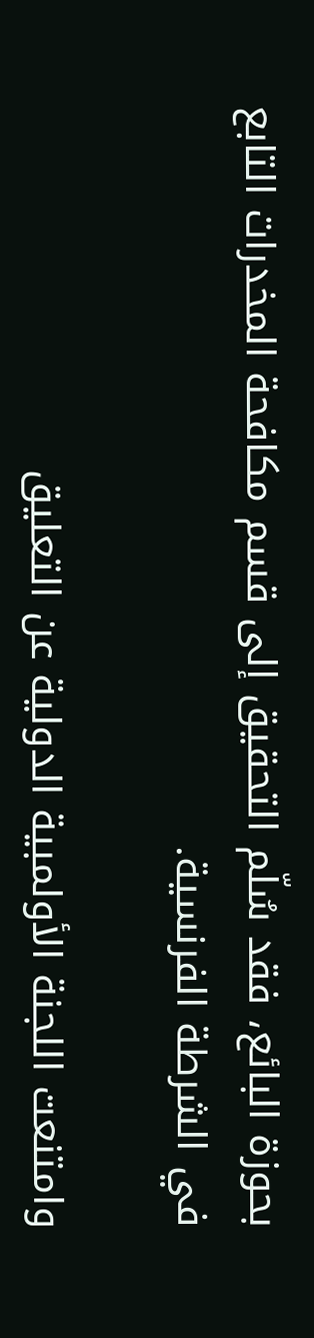بحوزة البائع، فقد سُلّم التحقيق إلى قسم مكافحة المخدرات التابع في الشرطة الفرنسية.

وامتنعت اللجنة الأولمبية الدولية عن التعليق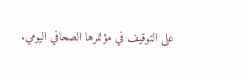على التوقيف في مؤتمرها الصحافي اليومي.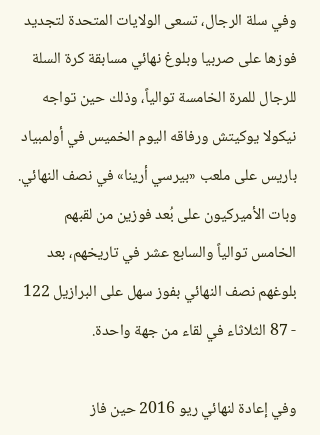وفي سلة الرجال، تسعى الولايات المتحدة لتجديد فوزها على صربيا وبلوغ نهائي مسابقة كرة السلة للرجال للمرة الخامسة توالياً، وذلك حين تواجه نيكولا يوكيتش ورفاقه اليوم الخميس في أولمبياد باريس على ملعب «بيرسي أرينا» في نصف النهائي. وبات الأميركيون على بُعد فوزين من لقبهم الخامس توالياً والسابع عشر في تاريخهم، بعد بلوغهم نصف النهائي بفوز سهل على البرازيل 122 - 87 الثلاثاء في لقاء من جهة واحدة.

وفي إعادة لنهائي ريو 2016 حين فاز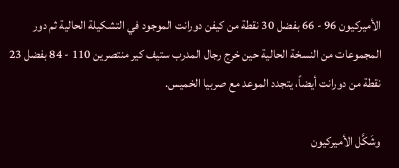الأميركيون 96 - 66 بفضل 30 نقطة من كيفن دورانت الموجود في التشكيلة الحالية ثم دور المجموعات من النسخة الحالية حين خرج رجال المدرب ستيف كير منتصرين 110 - 84 بفضل 23 نقطة من دورانت أيضاً، يتجدد الموعد مع صربيا الخميس.

وشَكَّل الأميركيون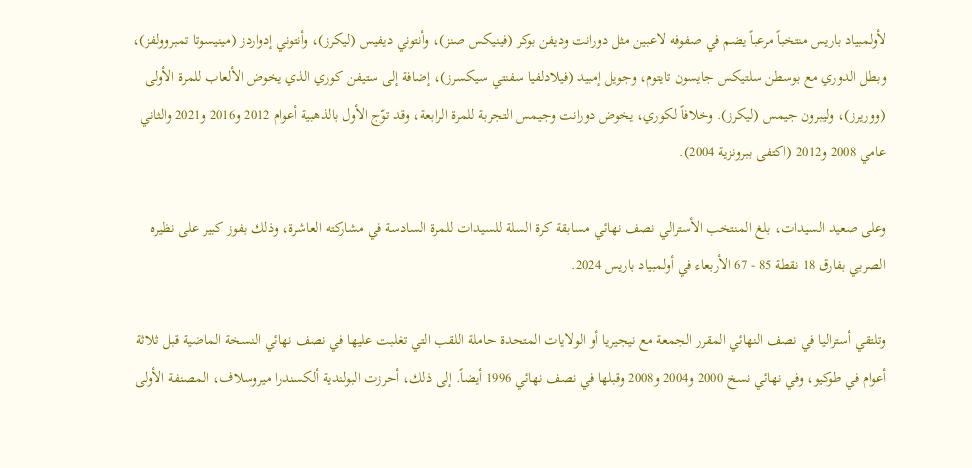لأولمبياد باريس منتخباً مرعباً يضم في صفوفه لاعبين مثل دورانت وديفن بوكر (فينيكس صنز)، وأنتوني ديفيس (ليكرز)، وأنتوني إدواردز (مينيسوتا تمبروولفز)، وبطل الدوري مع بوسطن سلتيكس جايسون تايتوم، وجويل إمبيد (فيلادلفيا سفنتي سيكسرز)، إضافة إلى ستيفن كوري الذي يخوض الألعاب للمرة الأولى (ووريرز)، وليبرون جيمس (ليكرز). وخلافاً لكوري، يخوض دورانت وجيمس التجربة للمرة الرابعة، وقد توّج الأول بالذهبية أعوام 2012 و2016 و2021 والثاني عامي 2008 و2012 (اكتفى ببرونزية 2004).

وعلى صعيد السيدات، بلغ المنتخب الأسترالي نصف نهائي مسابقة كرة السلة للسيدات للمرة السادسة في مشاركته العاشرة، وذلك بفوز كبير على نظيره الصربي بفارق 18 نقطة 85 - 67 الأربعاء في أولمبياد باريس 2024.

وتلتقي أستراليا في نصف النهائي المقرر الجمعة مع نيجيريا أو الولايات المتحدة حاملة اللقب التي تغلبت عليها في نصف نهائي النسخة الماضية قبل ثلاثة أعوام في طوكيو، وفي نهائي نسخ 2000 و2004 و2008 وقبلها في نصف نهائي 1996 أيضاً. إلى ذلك، أحرزت البولندية ألكسندرا ميروسلاف، المصنفة الأولى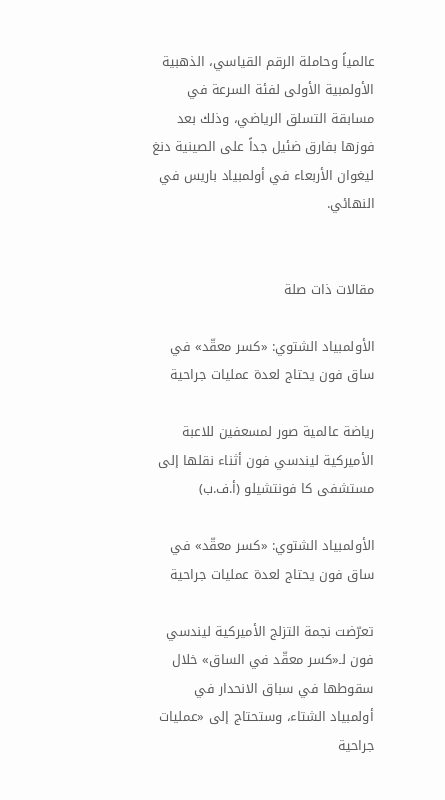عالمياً وحاملة الرقم القياسي، الذهبية الأولمبية الأولى لفئة السرعة في مسابقة التسلق الرياضي، وذلك بعد فوزها بفارق ضئيل جداً على الصينية دنغ ليغوان الأربعاء في أولمبياد باريس في النهائي.


مقالات ذات صلة

الأولمبياد الشتوي: «كسر معقّد» في ساق فون يحتاج لعدة عمليات جراحية

رياضة عالمية صور لمسعفين للاعبة الأميركية ليندسي فون أثناء نقلها إلى مستشفى كا فونتشيلو (أ.ف.ب)

الأولمبياد الشتوي: «كسر معقّد» في ساق فون يحتاج لعدة عمليات جراحية

تعرّضت نجمة التزلج الأميركية ليندسي فون لـ«كسر معقّد في الساق» خلال سقوطها في سباق الانحدار في أولمبياد الشتاء، وستحتاج إلى «عمليات جراحية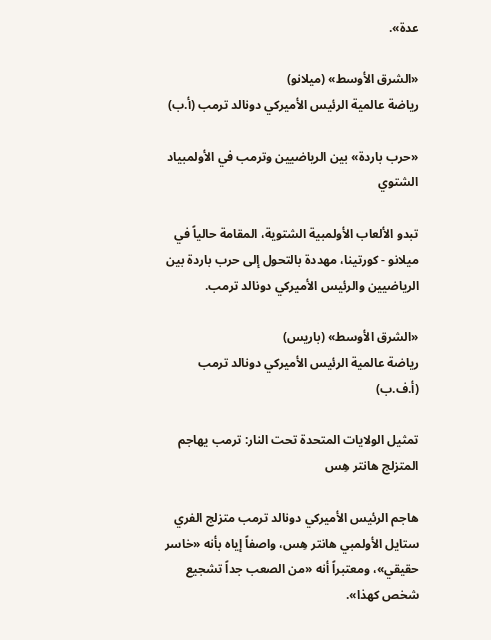عدة».

«الشرق الأوسط» (ميلانو)
رياضة عالمية الرئيس الأميركي دونالد ترمب (أ.ب)

«حرب باردة» بين الرياضيين وترمب في الأولمبياد الشتوي

تبدو الألعاب الأولمبية الشتوية، المقامة حالياً في ميلانو - كورتينا، مهددة بالتحول إلى حرب باردة بين الرياضيين والرئيس الأميركي دونالد ترمب.

«الشرق الأوسط» (باريس)
رياضة عالمية الرئيس الأميركي دونالد ترمب (أ.ف.ب)

تمثيل الولايات المتحدة تحت النار: ترمب يهاجم المتزلج هانتر هِس

هاجم الرئيس الأميركي دونالد ترمب متزلج الفري ستايل الأولمبي هانتر هِس، واصفاً إياه بأنه «خاسر حقيقي»، ومعتبراً أنه «من الصعب جداً تشجيع شخص كهذا».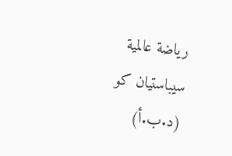رياضة عالمية سيباستيان كو (د.ب.أ)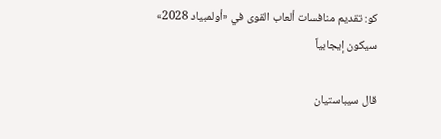كو: تقديم منافسات ألعاب القوى في «أولمبياد 2028» سيكون إيجابياً

قال سيباستيان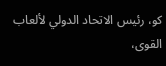كو، رئيس الاتحاد الدولي لألعاب القوى،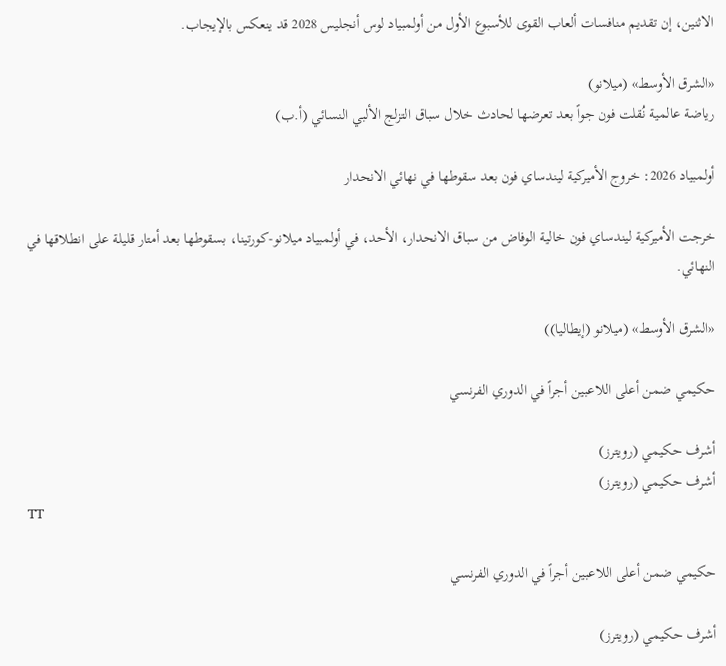الاثنين، إن تقديم منافسات ألعاب القوى للأسبوع الأول من أولمبياد لوس أنجليس 2028 قد ينعكس بالإيجاب.

«الشرق الأوسط» (ميلانو)
رياضة عالمية نُقلت فون جواً بعد تعرضها لحادث خلال سباق التزلج الألبي النسائي (أ.ب)

أولمبياد 2026: خروج الأميركية ليندساي فون بعد سقوطها في نهائي الانحدار

خرجت الأميركية ليندساي فون خالية الوفاض من سباق الانحدار، الأحد، في أولمبياد ميلانو-كورتينا، بسقوطها بعد أمتار قليلة على انطلاقها في النهائي.

«الشرق الأوسط» (ميلانو (إيطاليا))

حكيمي ضمن أعلى اللاعبين أجراً في الدوري الفرنسي

أشرف حكيمي (رويترز)
أشرف حكيمي (رويترز)
TT

حكيمي ضمن أعلى اللاعبين أجراً في الدوري الفرنسي

أشرف حكيمي (رويترز)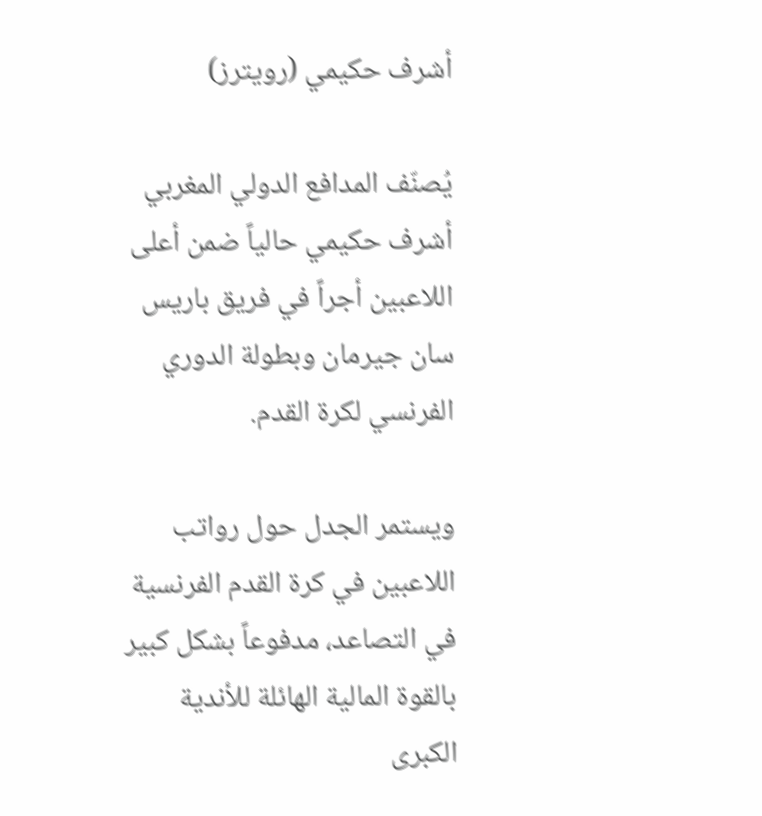أشرف حكيمي (رويترز)

يُصنّف المدافع الدولي المغربي أشرف حكيمي حالياً ضمن أعلى اللاعبين أجراً في فريق باريس سان جيرمان وبطولة الدوري الفرنسي لكرة القدم.

ويستمر الجدل حول رواتب اللاعبين في كرة القدم الفرنسية في التصاعد، مدفوعاً بشكل كبير بالقوة المالية الهائلة للأندية الكبرى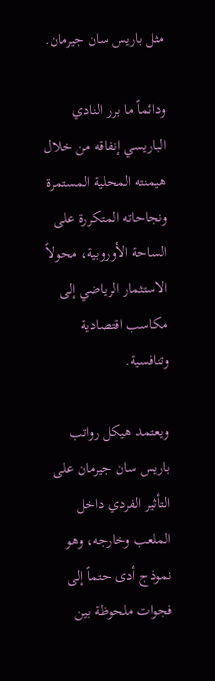مثل باريس سان جيرمان.

ودائماً ما برر النادي الباريسي إنفاقه من خلال هيمنته المحلية المستمرة ونجاحاته المتكررة على الساحة الأوروبية، محولاً الاستثمار الرياضي إلى مكاسب اقتصادية وتنافسية.

ويعتمد هيكل رواتب باريس سان جيرمان على التأثير الفردي داخل الملعب وخارجه، وهو نموذج أدى حتماً إلى فجوات ملحوظة بين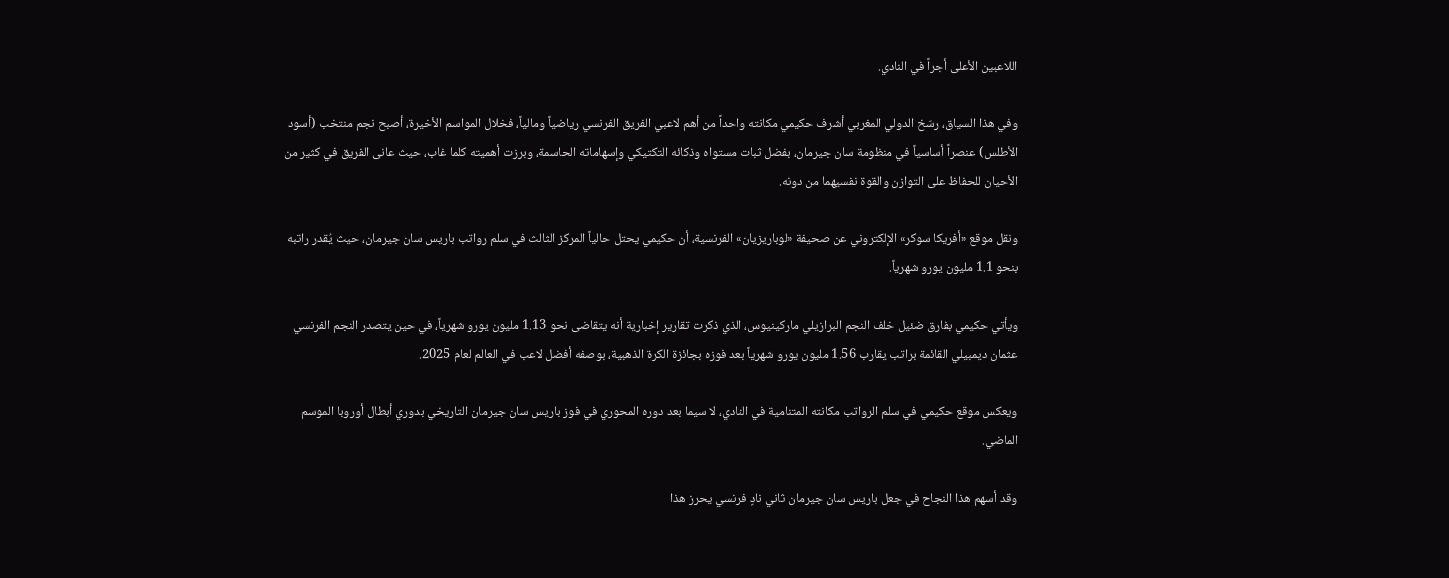اللاعبين الأعلى أجراً في النادي.

وفي هذا السياق، رسّخ الدولي المغربي أشرف حكيمي مكانته واحداً من أهم لاعبي الفريق الفرنسي رياضياً ومالياً، فخلال المواسم الأخيرة، أصبح نجم منتخب (أسود الأطلس) عنصراً أساسياً في منظومة سان جيرمان، بفضل ثبات مستواه وذكائه التكتيكي وإسهاماته الحاسمة، وبرزت أهميته كلما غاب، حيث عانى الفريق في كثير من الأحيان للحفاظ على التوازن والقوة نفسيهما من دونه.

ونقل موقع «أفريكا سوكر» الإلكتروني عن صحيفة «لوباريزيان» الفرنسية، أن حكيمي يحتل حالياً المركز الثالث في سلم رواتب باريس سان جيرمان، حيث يُقدر راتبه بنحو 1.1 مليون يورو شهرياً.

ويأتي حكيمي بفارق ضئيل خلف النجم البرازيلي ماركينيوس، الذي ذكرت تقارير إخبارية أنه يتقاضى نحو 1.13 مليون يورو شهرياً، في حين يتصدر النجم الفرنسي عثمان ديمبيلي القائمة براتب يقارب 1.56 مليون يورو شهرياً بعد فوزه بجائزة الكرة الذهبية، بوصفه أفضل لاعب في العالم لعام 2025.

ويعكس موقع حكيمي في سلم الرواتب مكانته المتنامية في النادي، لا سيما بعد دوره المحوري في فوز باريس سان جيرمان التاريخي بدوري أبطال أوروبا الموسم الماضي.

وقد أسهم هذا النجاح في جعل باريس سان جيرمان ثاني نادٍ فرنسي يحرز هذا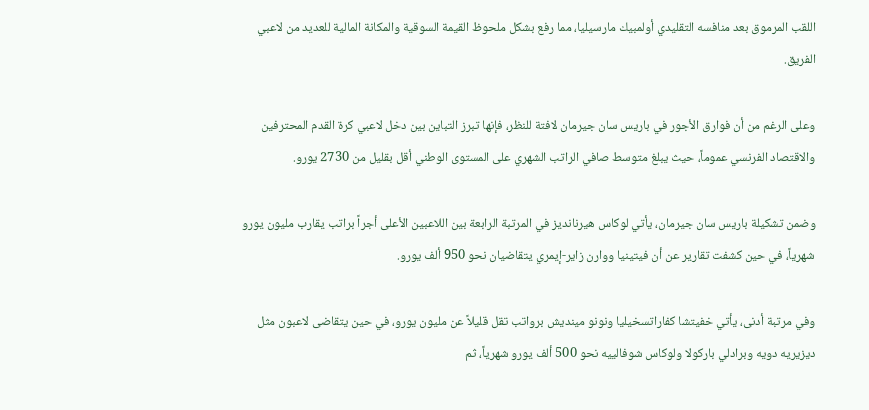اللقب المرموق بعد منافسه التقليدي أولمبيك مارسيليا، مما رفع بشكل ملحوظ القيمة السوقية والمكانة المالية للعديد من لاعبي الفريق.

وعلى الرغم من أن فوارق الأجور في باريس سان جيرمان لافتة للنظر، فإنها تبرز التباين بين دخل لاعبي كرة القدم المحترفين والاقتصاد الفرنسي عموماً، حيث يبلغ متوسط صافي الراتب الشهري على المستوى الوطني أقل بقليل من 2730 يورو.

وضمن تشكيلة باريس سان جيرمان، يأتي لوكاس هيرنانديز في المرتبة الرابعة بين اللاعبين الأعلى أجراً براتب يقارب مليون يورو شهرياً، في حين كشفت تقارير عن أن فيتينيا ووارن زاير-إيمري يتقاضيان نحو 950 ألف يورو.

وفي مرتبة أدنى، يأتي خفيتشا كفاراتسخيليا ونونو مينديش برواتب تقل قليلاً عن مليون يورو، في حين يتقاضى لاعبون مثل ديزيريه دويه وبرادلي باركولا ولوكاس شوفالييه نحو 500 ألف يورو شهرياً، ثم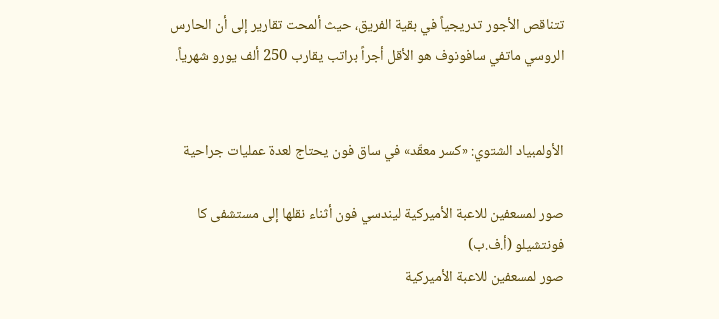تتناقص الأجور تدريجياً في بقية الفريق، حيث ألمحت تقارير إلى أن الحارس الروسي ماتفي سافونوف هو الأقل أجراً براتب يقارب 250 ألف يورو شهرياً.


الأولمبياد الشتوي: «كسر معقّد» في ساق فون يحتاج لعدة عمليات جراحية

صور لمسعفين للاعبة الأميركية ليندسي فون أثناء نقلها إلى مستشفى كا فونتشيلو (أ.ف.ب)
صور لمسعفين للاعبة الأميركية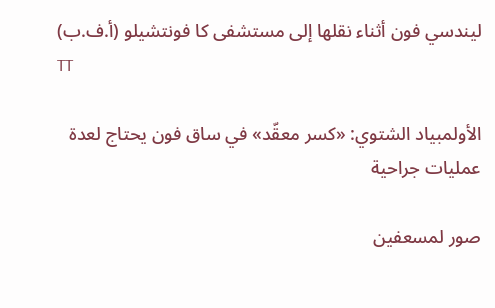ليندسي فون أثناء نقلها إلى مستشفى كا فونتشيلو (أ.ف.ب)
TT

الأولمبياد الشتوي: «كسر معقّد» في ساق فون يحتاج لعدة عمليات جراحية

صور لمسعفين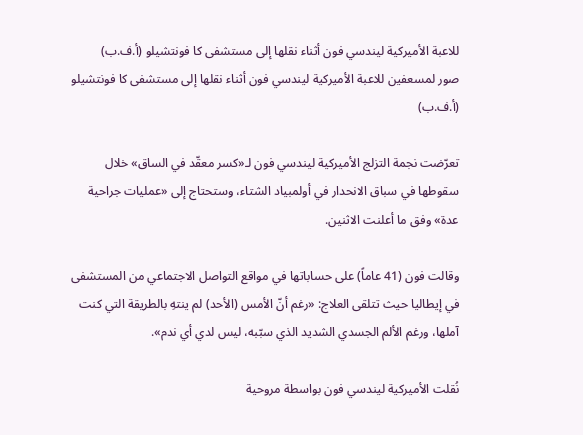للاعبة الأميركية ليندسي فون أثناء نقلها إلى مستشفى كا فونتشيلو (أ.ف.ب)
صور لمسعفين للاعبة الأميركية ليندسي فون أثناء نقلها إلى مستشفى كا فونتشيلو (أ.ف.ب)

تعرّضت نجمة التزلج الأميركية ليندسي فون لـ«كسر معقّد في الساق» خلال سقوطها في سباق الانحدار في أولمبياد الشتاء، وستحتاج إلى «عمليات جراحية عدة» وفق ما أعلنت الاثنين.

وقالت فون (41 عاماً) على حساباتها في مواقع التواصل الاجتماعي من المستشفى في إيطاليا حيث تتلقى العلاج: «رغم أنّ الأمس (الأحد) لم ينتهِ بالطريقة التي كنت آملها، ورغم الألم الجسدي الشديد الذي سبّبه، ليس لدي أي ندم».

نُقلت الأميركية ليندسي فون بواسطة مروحية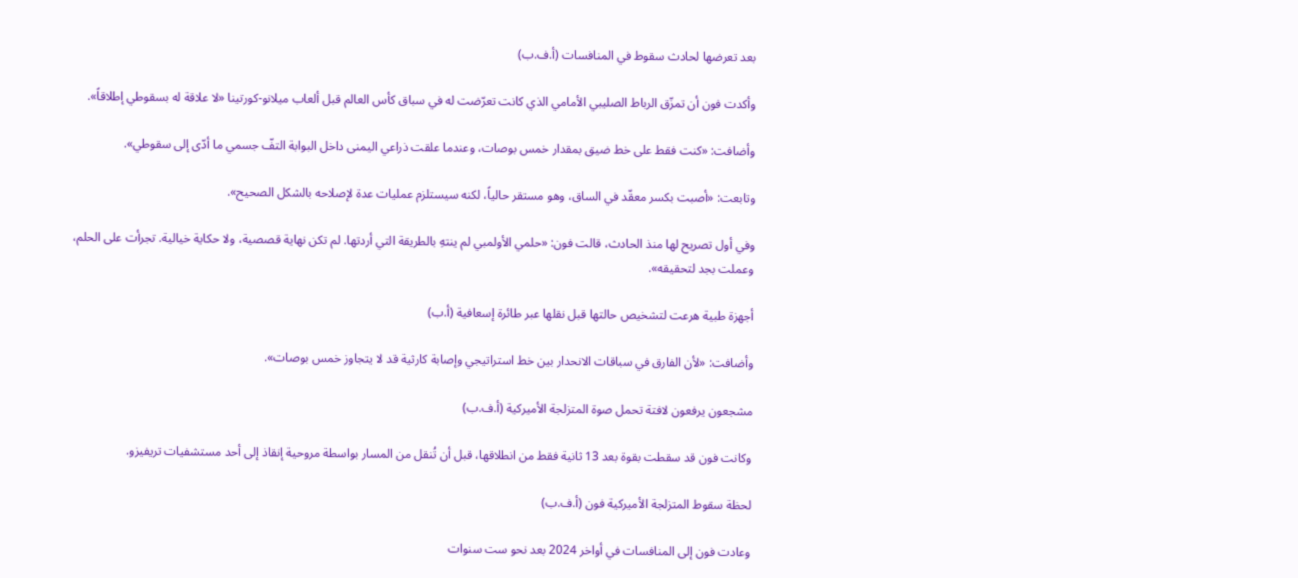بعد تعرضها لحادث سقوط في المنافسات (أ.ف.ب)

وأكدت فون أن تمزّق الرباط الصليبي الأمامي الذي كانت تعرّضت له في سباق كأس العالم قبل ألعاب ميلانو-كورتينا «لا علاقة له بسقوطي إطلاقاً».

وأضافت: «كنت فقط على خط ضيق بمقدار خمس بوصات، وعندما علقت ذراعي اليمنى داخل البوابة التفّ جسمي ما أدّى إلى سقوطي».

وتابعت: «أصبت بكسر معقّد في الساق، وهو مستقر حالياً، لكنه سيستلزم عمليات عدة لإصلاحه بالشكل الصحيح».

وفي أول تصريح لها منذ الحادث، قالت فون: «حلمي الأولمبي لم ينتهِ بالطريقة التي أردتها. لم تكن نهاية قصصية، ولا حكاية خيالية. تجرأت على الحلم، وعملت بجد لتحقيقه».

أجهزة طبية هرعت لتشخيص حالتها قبل نقلها عبر طائرة إسعافية (أ.ب)

وأضافت: «لأن الفارق في سباقات الانحدار بين خط استراتيجي وإصابة كارثية قد لا يتجاوز خمس بوصات».

مشجعون يرفعون لافتة تحمل صوة المتزلجة الأميركية (أ.ف.ب)

وكانت فون قد سقطت بقوة بعد 13 ثانية فقط من انطلاقها، قبل أن تُنقل من المسار بواسطة مروحية إنقاذ إلى أحد مستشفيات تريفيزو.

لحظة سقوط المتزلجة الأميركية فون (أ.ف.ب)

وعادت فون إلى المنافسات في أواخر 2024 بعد نحو ست سنوات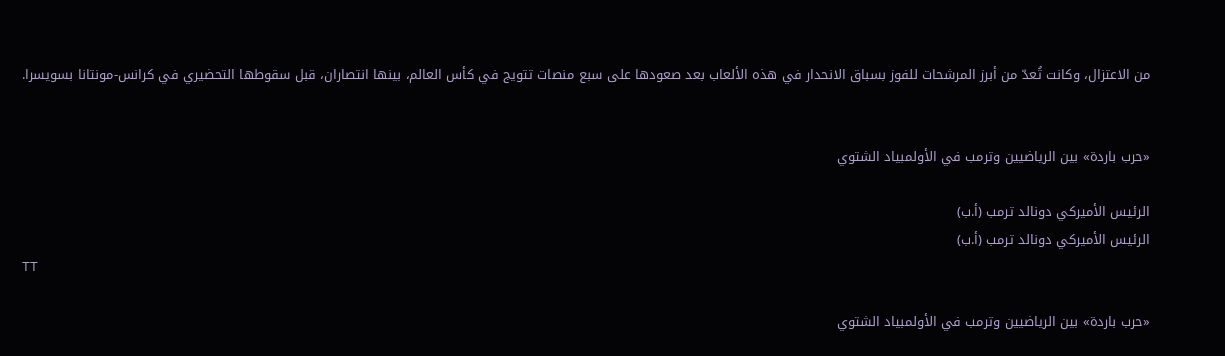من الاعتزال، وكانت تُعدّ من أبرز المرشحات للفوز بسباق الانحدار في هذه الألعاب بعد صعودها على سبع منصات تتويج في كأس العالم، بينها انتصاران، قبل سقوطها التحضيري في كرانس-مونتانا بسويسرا.


«حرب باردة» بين الرياضيين وترمب في الأولمبياد الشتوي

الرئيس الأميركي دونالد ترمب (أ.ب)
الرئيس الأميركي دونالد ترمب (أ.ب)
TT

«حرب باردة» بين الرياضيين وترمب في الأولمبياد الشتوي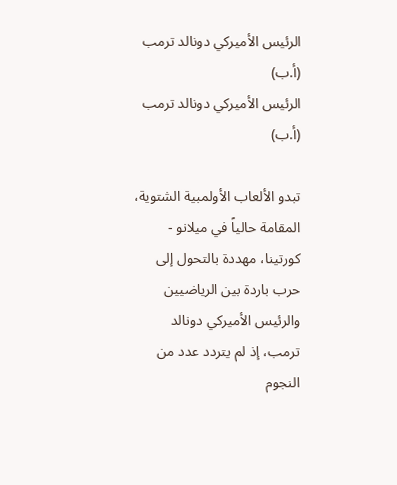الرئيس الأميركي دونالد ترمب (أ.ب)
الرئيس الأميركي دونالد ترمب (أ.ب)

تبدو الألعاب الأولمبية الشتوية، المقامة حالياً في ميلانو - كورتينا، مهددة بالتحول إلى حرب باردة بين الرياضيين والرئيس الأميركي دونالد ترمب، إذ لم يتردد عدد من النجوم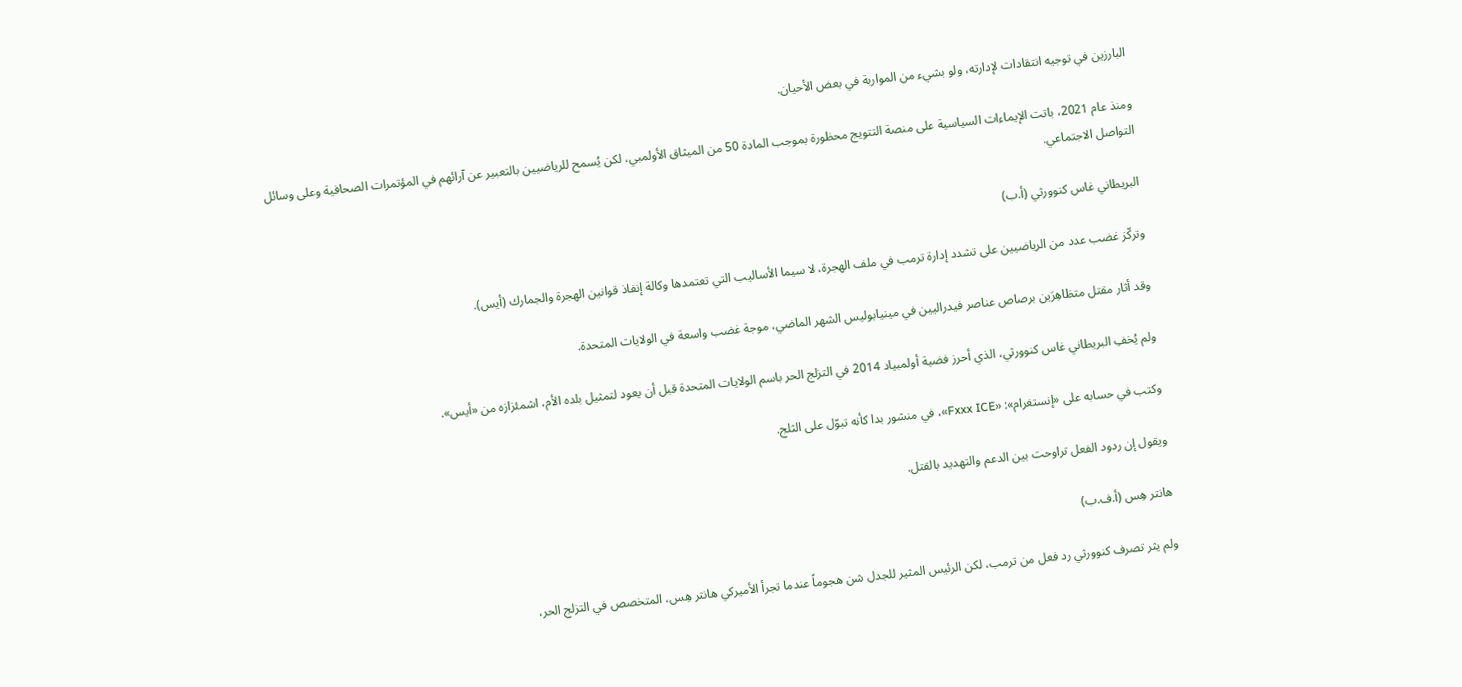البارزين في توجيه انتقادات لإدارته، ولو بشيء من المواربة في بعض الأحيان.

ومنذ عام 2021، باتت الإيماءات السياسية على منصة التتويج محظورة بموجب المادة 50 من الميثاق الأولمبي، لكن يُسمح للرياضيين بالتعبير عن آرائهم في المؤتمرات الصحافية وعلى وسائل التواصل الاجتماعي.

البريطاني غاس كنوورثي (أ.ب)

وتركّز غضب عدد من الرياضيين على تشدد إدارة ترمب في ملف الهجرة، لا سيما الأساليب التي تعتمدها وكالة إنفاذ قوانين الهجرة والجمارك (أيس).

وقد أثار مقتل متظاهِرَين برصاص عناصر فيدراليين في مينيابوليس الشهر الماضي، موجة غضب واسعة في الولايات المتحدة.

ولم يُخفِ البريطاني غاس كنوورثي، الذي أحرز فضية أولمبياد 2014 في التزلج الحر باسم الولايات المتحدة قبل أن يعود لتمثيل بلده الأم، اشمئزازه من «أيس».

وكتب في حسابه على «إنستغرام»: «Fxxx ICE»، في منشور بدا كأنه تبوّل على الثلج.

ويقول إن ردود الفعل تراوحت بين الدعم والتهديد بالقتل.

هانتر هِس (أ.ف.ب)

ولم يثر تصرف كنوورثي رد فعل من ترمب، لكن الرئيس المثير للجدل شن هجوماً عندما تجرأ الأميركي هانتر هِس، المتخصص في التزلج الحر،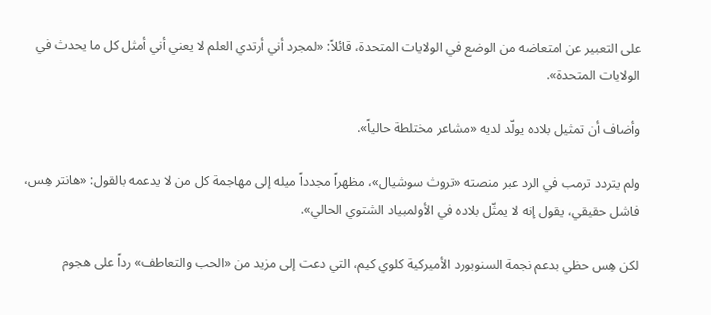على التعبير عن امتعاضه من الوضع في الولايات المتحدة، قائلاً: «لمجرد أني أرتدي العلم لا يعني أني أمثل كل ما يحدث في الولايات المتحدة».

وأضاف أن تمثيل بلاده يولّد لديه «مشاعر مختلطة حالياً».

ولم يتردد ترمب في الرد عبر منصته «تروث سوشيال»، مظهراً مجدداً ميله إلى مهاجمة كل من لا يدعمه بالقول: «هانتر هِس، فاشل حقيقي، يقول إنه لا يمثّل بلاده في الأولمبياد الشتوي الحالي».

لكن هِس حظي بدعم نجمة السنوبورد الأميركية كلوي كيم، التي دعت إلى مزيد من «الحب والتعاطف» رداً على هجوم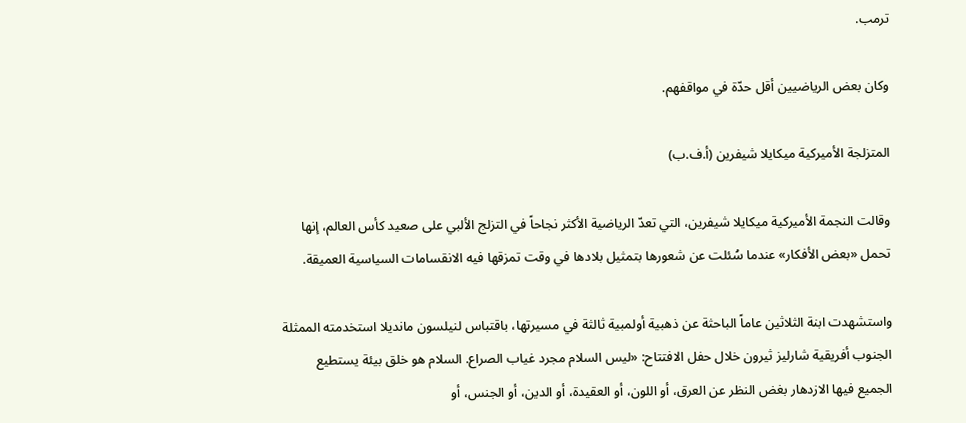ترمب.

وكان بعض الرياضيين أقل حدّة في مواقفهم.

المتزلجة الأميركية ميكايلا شيفرين (أ.ف.ب)

وقالت النجمة الأميركية ميكايلا شيفرين، التي تعدّ الرياضية الأكثر نجاحاً في التزلج الألبي على صعيد كأس العالم، إنها تحمل «بعض الأفكار» عندما سُئلت عن شعورها بتمثيل بلادها في وقت تمزقها فيه الانقسامات السياسية العميقة.

واستشهدت ابنة الثلاثين عاماً الباحثة عن ذهبية أولمبية ثالثة في مسيرتها، باقتباس لنيلسون مانديلا استخدمته الممثلة الجنوب أفريقية شارليز ثيرون خلال حفل الافتتاح: «ليس السلام مجرد غياب الصراع. السلام هو خلق بيئة يستطيع الجميع فيها الازدهار بغض النظر عن العرق، أو اللون، أو العقيدة، أو الدين، أو الجنس، أو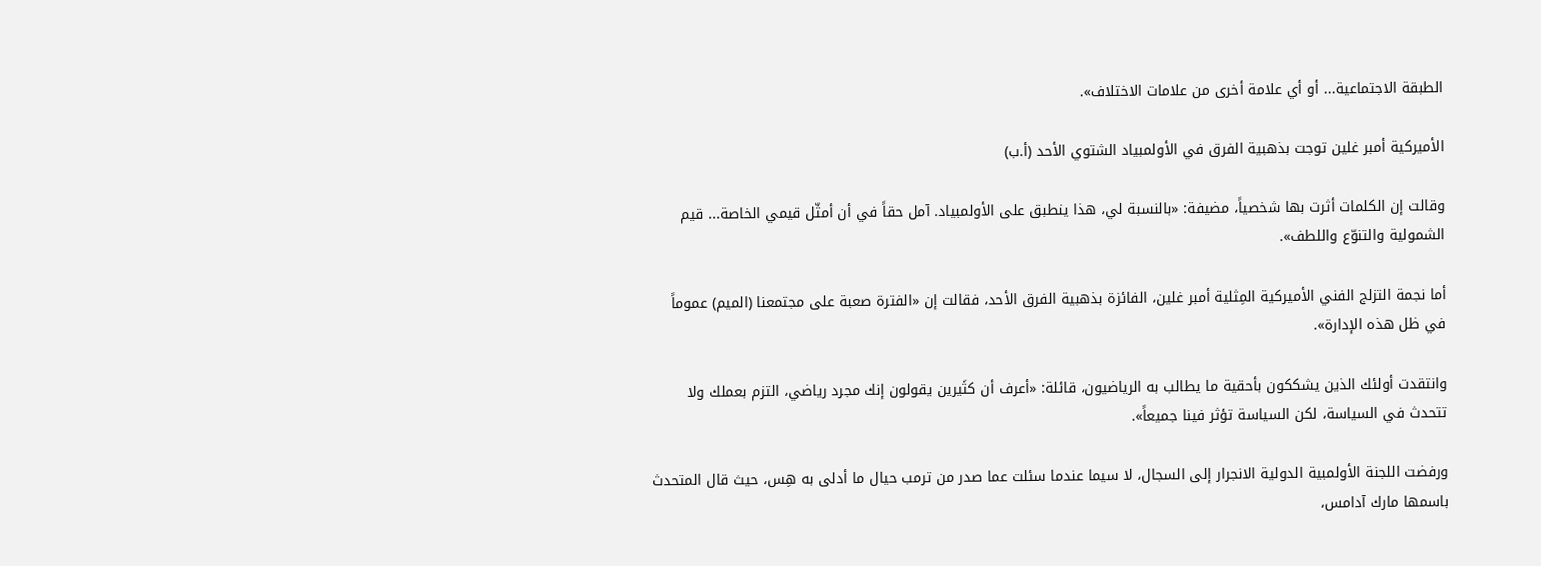الطبقة الاجتماعية... أو أي علامة أخرى من علامات الاختلاف».

الأميركية أمبر غلين توجت بذهبية الفرق في الأولمبياد الشتوي الأحد (أ.ب)

وقالت إن الكلمات أثرت بها شخصياً، مضيفة: «بالنسبة لي، هذا ينطبق على الأولمبياد. آمل حقاً في أن أمثّل قيمي الخاصة... قيم الشمولية والتنوّع واللطف».

أما نجمة التزلج الفني الأميركية المِثلية أمبر غلين، الفائزة بذهبية الفرق الأحد، فقالت إن «الفترة صعبة على مجتمعنا (الميم) عموماً في ظل هذه الإدارة».

وانتقدت أولئك الذين يشككون بأحقية ما يطالب به الرياضيون، قائلة: «أعرف أن كثَيرين يقولون إنك مجرد رياضي، التزم بعملك ولا تتحدث في السياسة، لكن السياسة تؤثر فينا جميعاً».

ورفضت اللجنة الأولمبية الدولية الانجرار إلى السجال، لا سيما عندما سئلت عما صدر من ترمب حيال ما أدلى به هِس، حيث قال المتحدث باسمها مارك آدامس،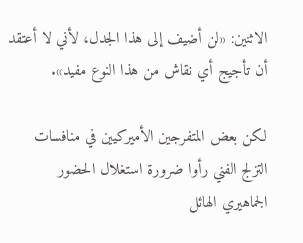الاثنين: «لن أضيف إلى هذا الجدل، لأني لا أعتقد أن تأجيج أي نقاش من هذا النوع مفيد».

لكن بعض المتفرجين الأميركيين في منافسات التزلج الفني رأوا ضرورة استغلال الحضور الجماهيري الهائل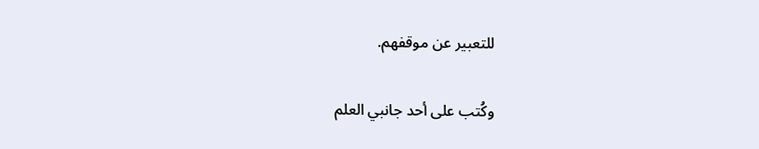للتعبير عن موقفهم.

وكُتب على أحد جانبي العلم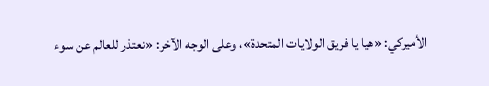الأميركي: «هيا يا فريق الولايات المتحدة»، وعلى الوجه الآخر: «نعتذر للعالم عن سوء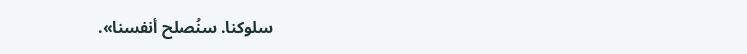سلوكنا. سنُصلح أنفسنا».